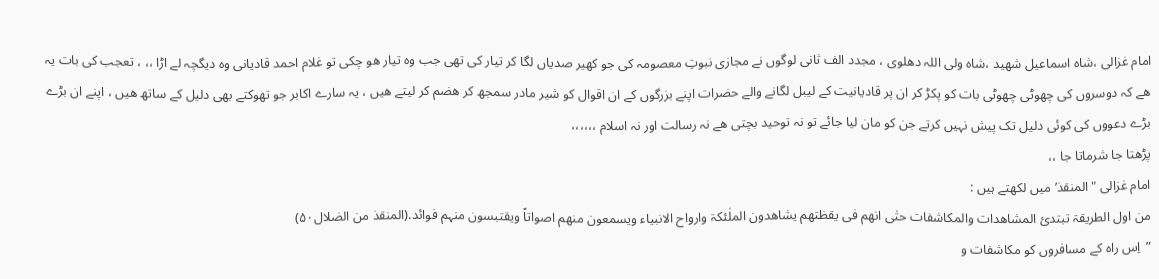امام غزالی ،شاہ اسماعیل شھید ،شاہ ولی اللہ دھلوی ، مجدد الف ثانی لوگوں نے مجازی نبوتِ معصومہ کی جو کھیر صدیاں لگا کر تیار کی تھی جب وہ تیار ھو چکی تو غلام احمد قادیانی وہ دیگچہ لے اڑا ،، ، تعجب کی بات یہ ھے کہ دوسروں کی چھوٹی چھوٹی بات کو پکڑ کر ان پر قادیانیت کے لیبل لگانے والے حضرات اپنے بزرگوں کے ان اقوال کو شیر مادر سمجھ کر ھضم کر لیتے ھیں ، یہ سارے اکابر جو تھوکتے بھی دلیل کے ساتھ ھیں ، اپنے ان بڑے بڑے دعووں کی کوئی دلیل تک پیش نہیں کرتے جن کو مان لیا جائے تو نہ توحید بچتی ھے نہ رسالت اور نہ اسلام ،،،،،،
پڑھتا جا شرماتا جا ،،
امام غزالی "المنقذ’ میں لکهتے ہیں :
من اول الطریقۃ تبتدئ المشاھدات والمکاشفات حتٰی انھم فی یقظتھم یشاھدون الملٰئکۃ وارواح الانبیاء ویسمعون منھم اصواتاً ویقتبسون منہم فوائد.(المنقذ من الضلال۵۰)
”اِس راہ کے مسافروں کو مکاشفات و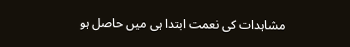مشاہدات کی نعمت ابتدا ہی میں حاصل ہو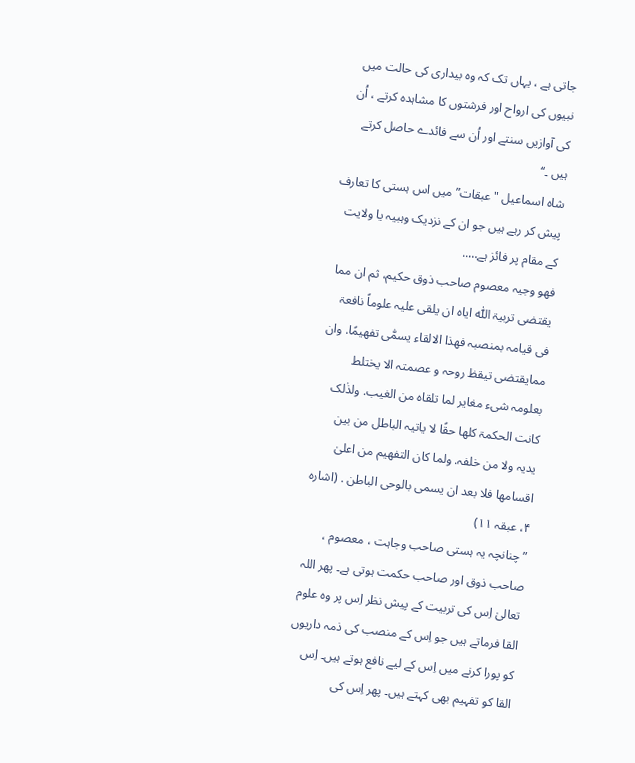جاتی ہے ، یہاں تک کہ وہ بیداری کی حالت میں نبیوں کی ارواح اور فرشتوں کا مشاہدہ کرتے ، اُن کی آوازیں سنتے اور اُن سے فائدے حاصل کرتے ہیں ۔‘‘
شاہ اسماعیل "عبقات” میں اس ہستی کا تعارف پیش کر رہے ہیں جو ان کے نزدیک وہبیہ یا ولایت کے مقام پر فائز ہے…..
فھو وجیہ معصوم صاحب ذوق حکیم، ثم ان مما یقتضی تربیۃ اللّٰہ ایاہ ان یلقی علیہ علوماً نافعۃ فی قیامہ بمنصبہ فھذا الالقاء یسمّٰی تفھیمًا. وان ممایقتضی تیقظ روحہ و عصمتہ الا یختلط بعلومہ شیء مغایر لما تلقاہ من الغیب. ولذٰلک کانت الحکمۃ کلھا حقًا لا یاتیہ الباطل من بین یدیہ ولا من خلفہ. ولما کان التفھیم من اعلیٰ اقسامھا فلا بعد ان یسمی بالوحی الباطن . (اشارہ ۴، عبقہ ۱۱)
”چنانچہ یہ ہستی صاحب وجاہت ، معصوم ، صاحب ذوق اور صاحب حکمت ہوتی ہے۔ پھر اللہ تعالیٰ اِس کی تربیت کے پیش نظر اِس پر وہ علوم القا فرماتے ہیں جو اِس کے منصب کی ذمہ داریوں کو پورا کرنے میں اِس کے لیے نافع ہوتے ہیں۔ اِس القا کو تفہیم بھی کہتے ہیں۔ پھر اِس کی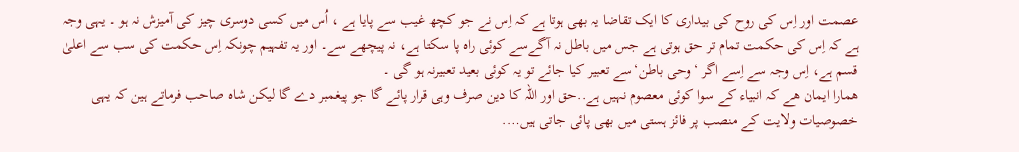عصمت اور اِس کی روح کی بیداری کا ایک تقاضا یہ بھی ہوتا ہے کہ اِس نے جو کچھ غیب سے پایا ہے ، اُس میں کسی دوسری چیز کی آمیزش نہ ہو ۔ یہی وجہ ہے کہ اِس کی حکمت تمام تر حق ہوتی ہے جس میں باطل نہ آگےسے کوئی راہ پا سکتا ہے، نہ پیچھے سے۔ اور یہ تفہیم چونکہ اِس حکمت کی سب سے اعلیٰ قسم ہے، اِس وجہ سے اِسے اگر ‘وحی باطن‘سے تعبیر کیا جائے تو یہ کوئی بعید تعبیرنہ ہو گی ۔
همارا ایمان هے کہ انبیاء کے سوا کوئی معصوم نہیں ہے..حق اور اللہ کا دین صرف وہی قرار پائے گا جو پیغمبر دے گا لیکن شاہ صاحب فرماتے ہین کہ یہی خصوصیات ولایت کے منصب پر فائز ہستی میں بهی پائی جاتی ہیں….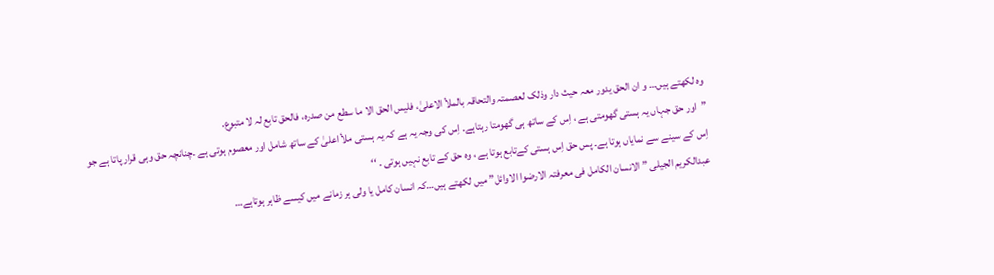وه لکهتے ہیں… و ان الحق یدور معہ حیث دار وذلک لعصمتہ والتحاقہ بالملأ الاعلیٰ، فلیس الحق الا ما سطع من صدرہ، فالحق تابع لہ لا متبوع.
”اور حق جہاں یہ ہستی گھومتی ہے ، اِس کے ساتھ ہی گھومتا رہتاہے۔ اِس کی وجہ یہ ہے کہ یہ ہستی ملأ اعلیٰ کے ساتھ شامل اور معصوم ہوتی ہے ۔چنانچہ حق وہی قرار پاتا ہے جو اِس کے سینے سے نمایاں ہوتا ہے۔ پس حق اِس ہستی کےتابع ہوتا ہے ، وہ حق کے تابع نہیں ہوتی ۔ ‘‘
عبدالکریم الجیلی ” الانسان الکامل فی معرفتہ الارضوا الاوائل” میں لکهتے ہیں…کہ انسان کامل یا ولی ہر زمانے میں کیسے ظاہر ہوتاہے…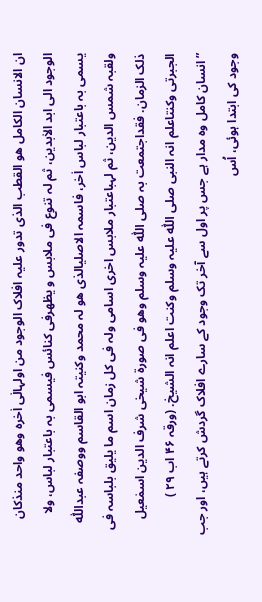ان الانسان الکامل ھو القطب الذی تدور علیہ افلاک الوجود من اولہالٰی اٰخرہ وھو واحد منذکان الوجود الی ابد الاٰبدین، ثم لہ تنوع فی ملابس و یظھرفی کنائس فیسمی بہ باعتبار لباس، ولا یسمی بہ باعتبار لباس اٰخر، فاسمہ الاصلیالذی ھو لہ محمد وکنیتہ ابو القاسم ووصفہ عبداللّٰہ ولقبہ شمس الدین، ثم لہباعتبار ملابس اخری اسامی ولہ فی کل زمان اسم ما یلیق بلباسہ فی ذلک الزمان. فقداجتمعت بہ صلی اللّٰہ علیہ وسلم وھو فی صورۃ شیخی شرف الدین اسمٰعیل الجبرتی وکنتاعلم انہ النبی صلی اللّٰہ علیہ وسلم وکنت اعلم انہ الشیخ. (ورقہ ۴۶ اب ۲۹ )
”انسان کامل وہ مدار ہے جس پر اول سے آخر تک وجود کے سارے افلاک گردش کرتے ہیں، اور جب وجود کی ابتدا ہوئی، اُس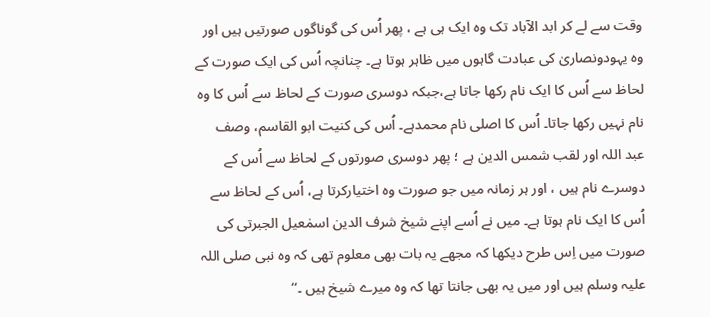وقت سے لے کر ابد الآباد تک وہ ایک ہی ہے ، پھر اُس کی گوناگوں صورتیں ہیں اور وہ یہودونصاریٰ کی عبادت گاہوں میں ظاہر ہوتا ہے۔ چنانچہ اُس کی ایک صورت کے لحاظ سے اُس کا ایک نام رکھا جاتا ہے،جبکہ دوسری صورت کے لحاظ سے اُس کا وہ نام نہیں رکھا جاتا۔ اُس کا اصلی نام محمدہے۔ اُس کی کنیت ابو القاسم، وصف عبد اللہ اور لقب شمس الدین ہے ؛ پھر دوسری صورتوں کے لحاظ سے اُس کے دوسرے نام ہیں ، اور ہر زمانہ میں جو صورت وہ اختیارکرتا ہے، اُس کے لحاظ سے اُس کا ایک نام ہوتا ہے۔ میں نے اُسے اپنے شیخ شرف الدین اسمٰعیل الجبرتی کی صورت میں اِس طرح دیکھا کہ مجھے یہ بات بھی معلوم تھی کہ وہ نبی صلی اللہ علیہ وسلم ہیں اور میں یہ بھی جانتا تھا کہ وہ میرے شیخ ہیں ۔‘‘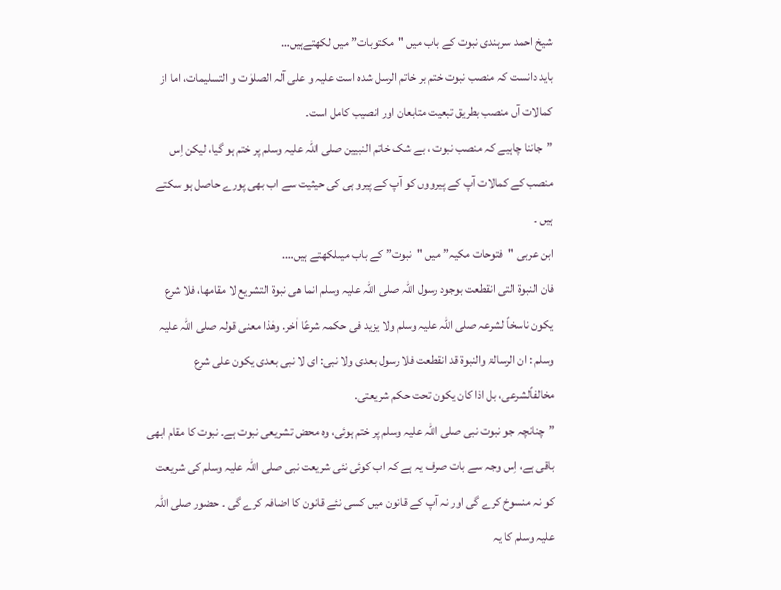شیخ احمد سرہندی نبوت کے باب میں "مکتوبات” میں لکهتےہیں…
باید دانست کہ منصب نبوت ختم بر خاتم الرسل شدہ است علیہ و علی آلہ الصلوٰت و التسلیمات، اما از کمالات آں منصب بطریق تبعیت متابعان اور انصیب کامل است۔
”جاننا چاہیے کہ منصب نبوت ، بے شک خاتم النبیین صلی اللہ علیہ وسلم پر ختم ہو گیا، لیکن اِس منصب کے کمالات آپ کے پیرووں کو آپ کے پیرو ہی کی حیثیت سے اب بھی پورے حاصل ہو سکتے ہیں ۔
ابن عربی "فتوحات مکیہ” میں "نبوت” کے باب میںلکهتے ہیں….
فان النبوۃ التی انقطعت بوجود رسول اللّٰہ صلی اللّٰہ علیہ وسلم انما ھی نبوۃ التشریع لا مقامھا، فلا شرع یکون ناسخاً لشرعہ صلی اللّٰہ علیہ وسلم ولا یزید فی حکمہ شرعًا اٰخر. وھٰذا معنی قولہ صلی اللّٰہ علیہ وسلم : ان الرسالۃ والنبوۃ قد انقطعت فلا رسول بعدی ولا نبی: ای لا نبی بعدی یکون علی شرع مخالفاًلشرعی، بل اذا کان یکون تحت حکم شریعتی.
”چنانچہ جو نبوت نبی صلی اللہ علیہ وسلم پر ختم ہوئی، وہ محض تشریعی نبوت ہے۔ نبوت کا مقام ابھی باقی ہے، اِس وجہ سے بات صرف یہ ہے کہ اب کوئی نئی شریعت نبی صلی اللہ علیہ وسلم کی شریعت کو نہ منسوخ کرے گی اور نہ آپ کے قانون میں کسی نئے قانون کا اضافہ کرے گی ۔ حضور صلی اللہ علیہ وسلم کا یہ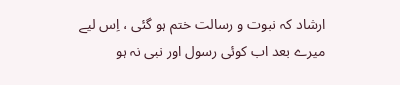ارشاد کہ نبوت و رسالت ختم ہو گئی ، اِس لیے میرے بعد اب کوئی رسول اور نبی نہ ہو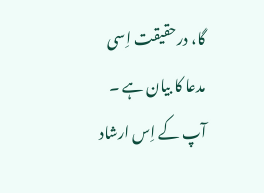گا، درحقیقت اِسی مدعا کا بیان ہے ۔ آپ کے اِس ارشاد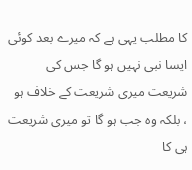کا مطلب یہی ہے کہ میرے بعد کوئی ایسا نبی نہیں ہو گا جس کی شریعت میری شریعت کے خلاف ہو ، بلکہ وہ جب ہو گا تو میری شریعت ہی کا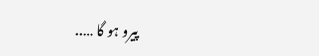پیرو ہو گا …..